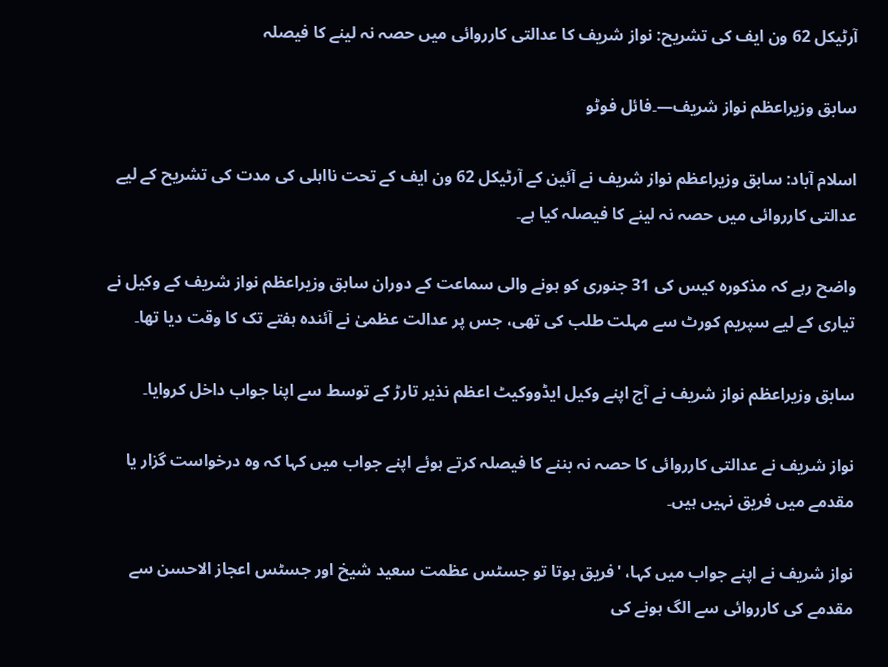آرٹیکل 62 ون ایف کی تشریح: نواز شریف کا عدالتی کارروائی میں حصہ نہ لینے کا فیصلہ

سابق وزیراعظم نواز شریف—۔فائل فوٹو

اسلام آباد: سابق وزیراعظم نواز شریف نے آئین کے آرٹیکل 62 ون ایف کے تحت نااہلی کی مدت کی تشریح کے لیے عدالتی کارروائی میں حصہ نہ لینے کا فیصلہ کیا ہے۔

واضح رہے کہ مذکورہ کیس کی 31 جنوری کو ہونے والی سماعت کے دوران سابق وزیراعظم نواز شریف کے وکیل نے تیاری کے لیے سپریم کورٹ سے مہلت طلب کی تھی، جس پر عدالت عظمیٰ نے آئندہ ہفتے تک کا وقت دیا تھا۔

سابق وزیراعظم نواز شریف نے آج اپنے وکیل ایڈووکیٹ اعظم نذیر تارڑ کے توسط سے اپنا جواب داخل کروایا۔

نواز شریف نے عدالتی کارروائی کا حصہ نہ بننے کا فیصلہ کرتے ہوئے اپنے جواب میں کہا کہ وہ درخواست گزار یا مقدمے میں فریق نہیں ہیں۔

نواز شریف نے اپنے جواب میں کہا، 'فریق ہوتا تو جسٹس عظمت سعید شیخ اور جسٹس اعجاز الاحسن سے مقدمے کی کارروائی سے الگ ہونے کی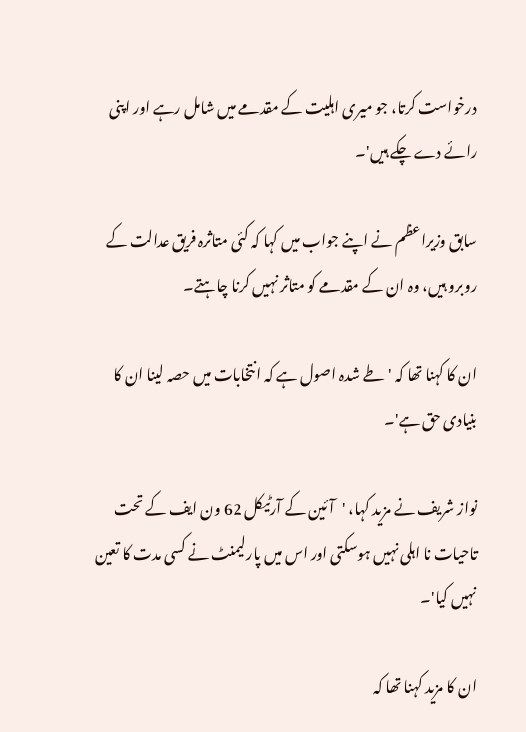درخواست کرتا، جو میری اہلیت کے مقدمے میں شامل رہے اور اپنی رائے دے چکے ہیں'۔

سابق وزیراعظم نے اپنے جواب میں کہا کہ کئی متاثرہ فریق عدالت کے روبرو ہیں، وہ ان کے مقدمے کو متاثر نہیں کرنا چاہتے۔

ان کا کہنا تھا کہ 'طے شدہ اصول ہے کہ انتخابات میں حصہ لینا ان کا بنیادی حق ہے'۔

نواز شریف نے مزید کہا، 'آئین کے آرٹیکل 62 ون ایف کے تحت تاحیات نا اہلی نہیں ہوسکتی اور اس میں پارلیمنٹ نے کسی مدت کا تعین نہیں کیا'۔

ان کا مزید کہنا تھا کہ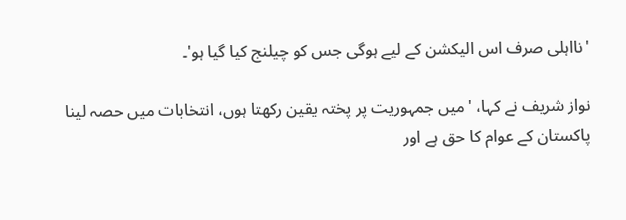'نااہلی صرف اس الیکشن کے لیے ہوگی جس کو چیلنج کیا گیا ہو'۔

نواز شریف نے کہا، 'میں جمہوریت پر پختہ یقین رکھتا ہوں، انتخابات میں حصہ لینا پاکستان کے عوام کا حق ہے اور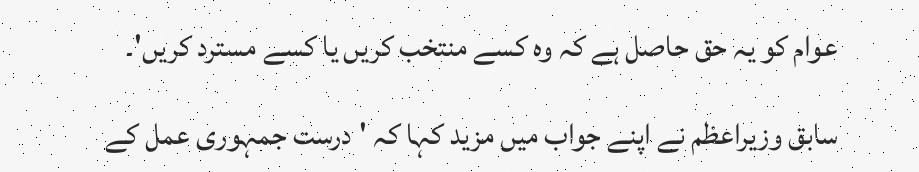عوام کو یہ حق حاصل ہے کہ وہ کسے منتخب کریں یا کسے مسترد کریں'۔

سابق وزیراعظم نے اپنے جواب میں مزید کہا کہ 'درست جمہوری عمل کے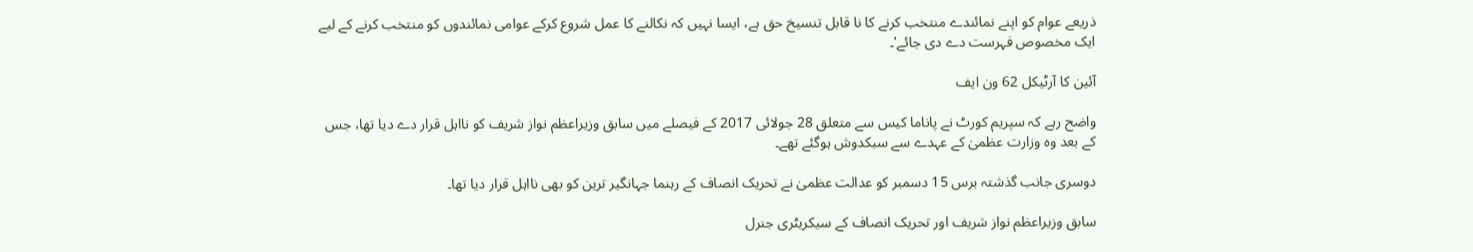ذریعے عوام کو اپنے نمائندے منتخب کرنے کا نا قابل تنسیخ حق ہے، ایسا نہیں کہ نکالنے کا عمل شروع کرکے عوامی نمائندوں کو منتخب کرنے کے لیے ایک مخصوص فہرست دے دی جائے'۔

آئین کا آرٹیکل 62 ون ایف

واضح رہے کہ سپریم کورٹ نے پاناما کیس سے متعلق 28 جولائی 2017 کے فیصلے میں سابق وزیراعظم نواز شریف کو نااہل قرار دے دیا تھا، جس کے بعد وہ وزارت عظمیٰ کے عہدے سے سبکدوش ہوگئے تھے۔

دوسری جانب گذشتہ برس 15 دسمبر کو عدالت عظمیٰ نے تحریک انصاف کے رہنما جہانگیر ترین کو بھی نااہل قرار دیا تھا۔

سابق وزیراعظم نواز شریف اور تحریک انصاف کے سیکریٹری جنرل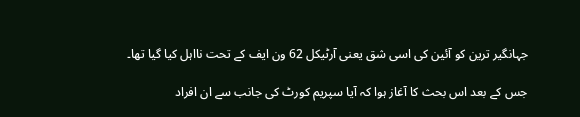جہانگیر ترین کو آئین کی اسی شق یعنی آرٹیکل 62 ون ایف کے تحت نااہل کیا گیا تھا۔

جس کے بعد اس بحث کا آغاز ہوا کہ آیا سپریم کورٹ کی جانب سے ان افراد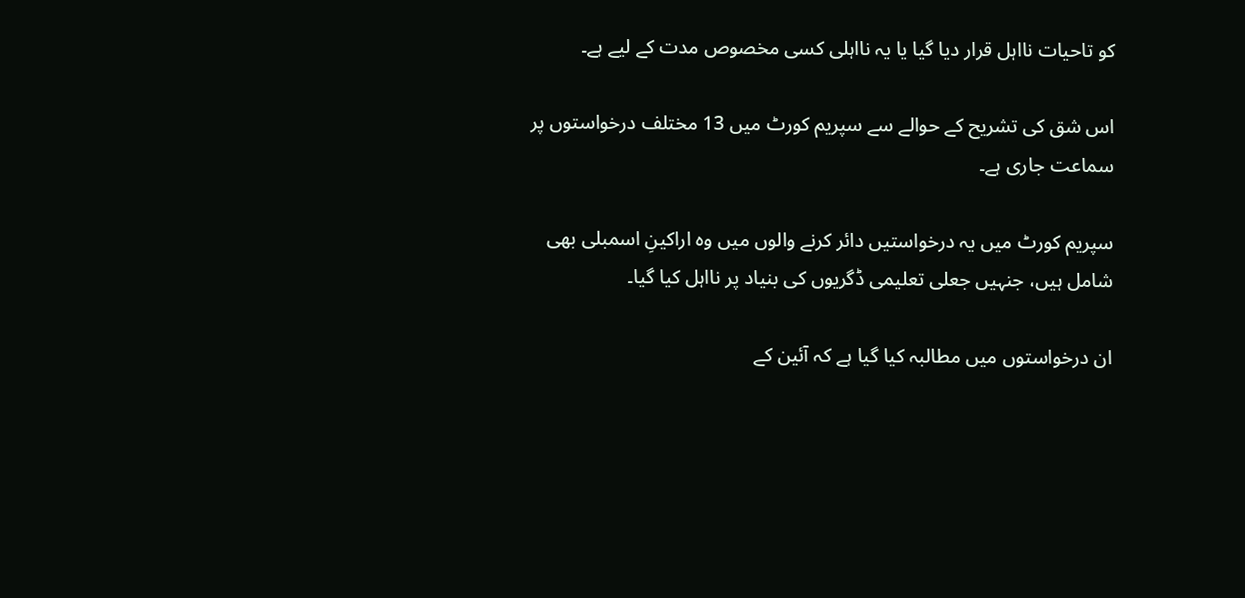کو تاحیات نااہل قرار دیا گیا یا یہ نااہلی کسی مخصوص مدت کے لیے ہے۔

اس شق کی تشریح کے حوالے سے سپریم کورٹ میں 13 مختلف درخواستوں پر سماعت جاری ہے۔

سپریم کورٹ میں یہ درخواستیں دائر کرنے والوں میں وہ اراکینِ اسمبلی بھی شامل ہیں، جنہیں جعلی تعلیمی ڈگریوں کی بنیاد پر نااہل کیا گیا۔

ان درخواستوں میں مطالبہ کیا گیا ہے کہ آئین کے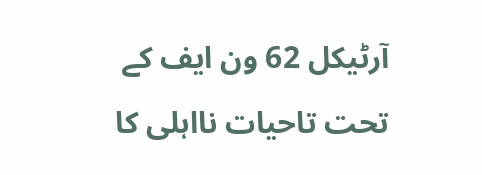آرٹیکل 62 ون ایف کے تحت تاحیات نااہلی کا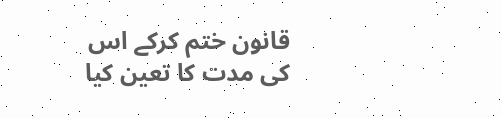قانون ختم کرکے اس کی مدت کا تعین کیا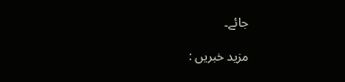جائے۔

مزید خبریں :